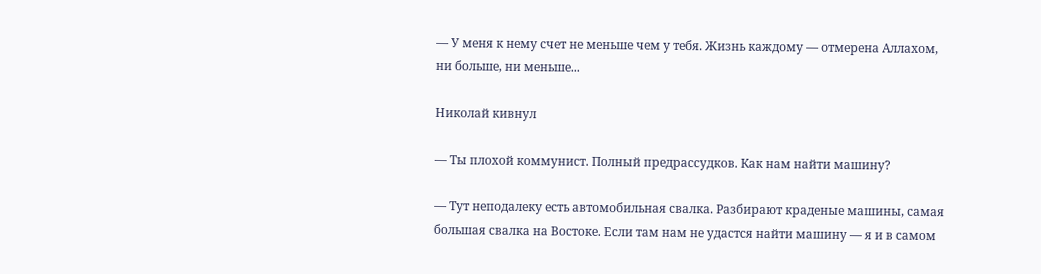— У меня к нему счет не меньше чем у тебя. Жизнь каждому — отмерена Аллахом, ни больше, ни меньше...

Николай кивнул

— Ты плохой коммунист. Полный предрассудков. Как нам найти машину?

— Тут неподалеку есть автомобильная свалка. Разбирают краденые машины, самая большая свалка на Востоке. Если там нам не удастся найти машину — я и в самом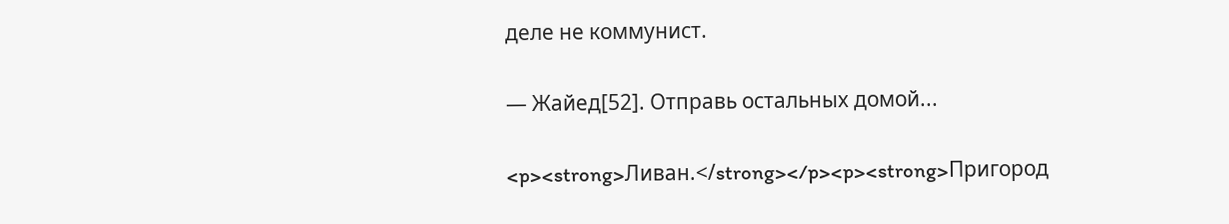деле не коммунист.

— Жайед[52]. Отправь остальных домой...

<p><strong>Ливан.</strong></p><p><strong>Пригород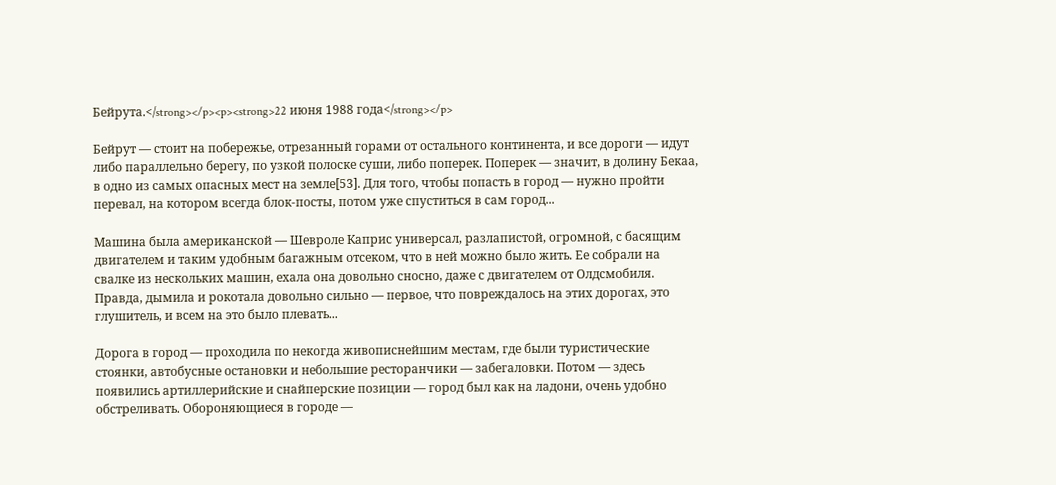Бейрута.</strong></p><p><strong>22 июня 1988 года</strong></p>

Бейрут — стоит на побережье, отрезанный горами от остального континента, и все дороги — идут либо параллельно берегу, по узкой полоске суши, либо поперек. Поперек — значит, в долину Бекаа, в одно из самых опасных мест на земле[53]. Для того, чтобы попасть в город — нужно пройти перевал, на котором всегда блок-посты, потом уже спуститься в сам город...

Машина была американской — Шевроле Каприс универсал, разлапистой, огромной, с басящим двигателем и таким удобным багажным отсеком, что в ней можно было жить. Ее собрали на свалке из нескольких машин, ехала она довольно сносно, даже с двигателем от Олдсмобиля. Правда, дымила и рокотала довольно сильно — первое, что повреждалось на этих дорогах, это глушитель, и всем на это было плевать...

Дорога в город — проходила по некогда живописнейшим местам, где были туристические стоянки, автобусные остановки и небольшие ресторанчики — забегаловки. Потом — здесь появились артиллерийские и снайперские позиции — город был как на ладони, очень удобно обстреливать. Обороняющиеся в городе —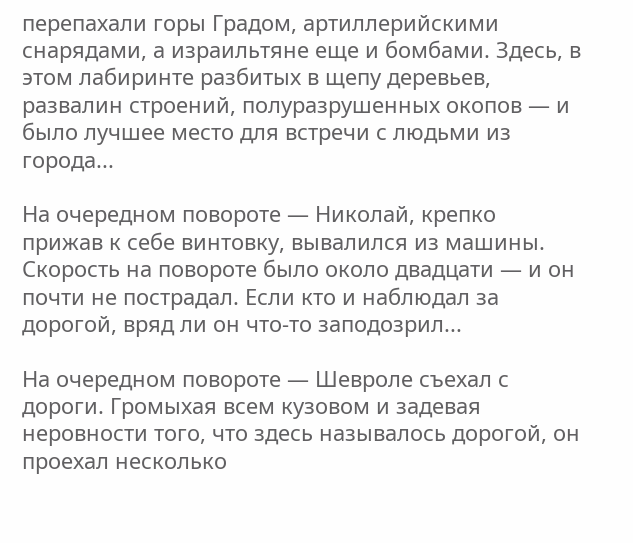перепахали горы Градом, артиллерийскими снарядами, а израильтяне еще и бомбами. Здесь, в этом лабиринте разбитых в щепу деревьев, развалин строений, полуразрушенных окопов — и было лучшее место для встречи с людьми из города...

На очередном повороте — Николай, крепко прижав к себе винтовку, вывалился из машины. Скорость на повороте было около двадцати — и он почти не пострадал. Если кто и наблюдал за дорогой, вряд ли он что-то заподозрил...

На очередном повороте — Шевроле съехал с дороги. Громыхая всем кузовом и задевая неровности того, что здесь называлось дорогой, он проехал несколько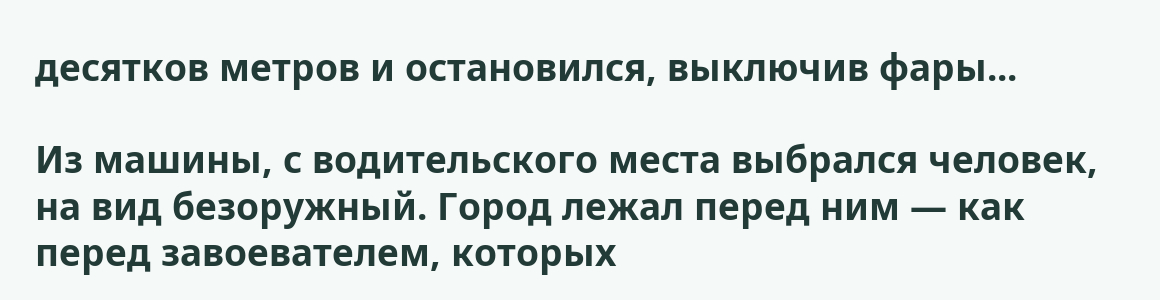десятков метров и остановился, выключив фары...

Из машины, с водительского места выбрался человек, на вид безоружный. Город лежал перед ним — как перед завоевателем, которых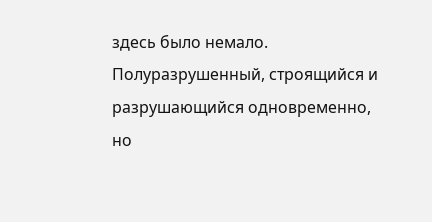здесь было немало. Полуразрушенный, строящийся и разрушающийся одновременно, но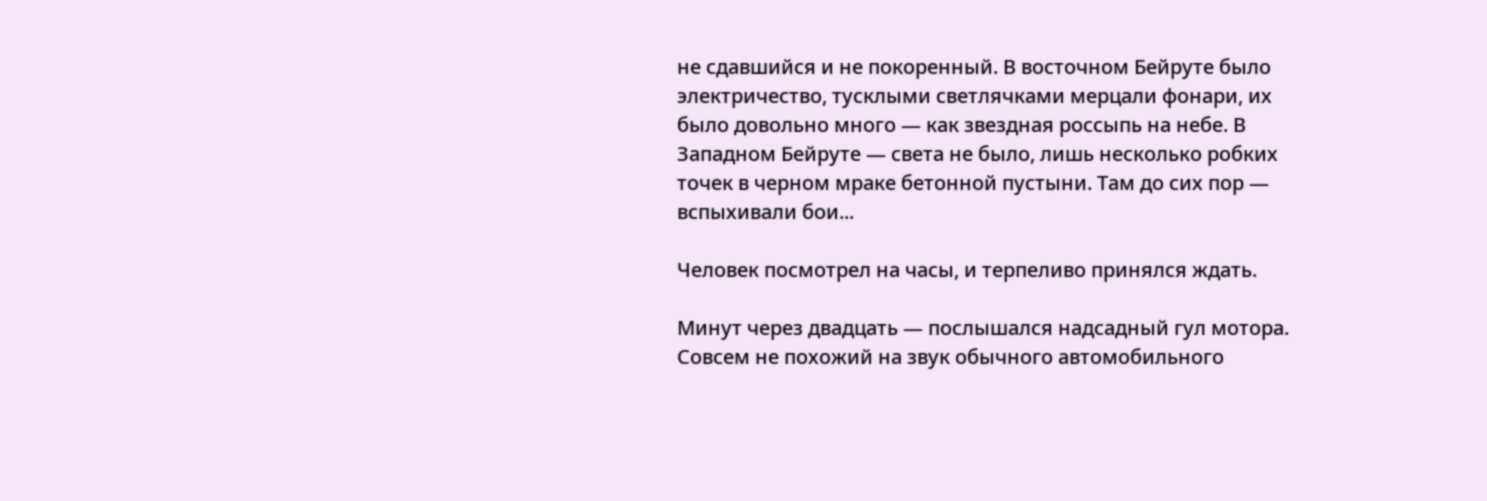не сдавшийся и не покоренный. В восточном Бейруте было электричество, тусклыми светлячками мерцали фонари, их было довольно много — как звездная россыпь на небе. В Западном Бейруте — света не было, лишь несколько робких точек в черном мраке бетонной пустыни. Там до сих пор — вспыхивали бои...

Человек посмотрел на часы, и терпеливо принялся ждать.

Минут через двадцать — послышался надсадный гул мотора. Совсем не похожий на звук обычного автомобильного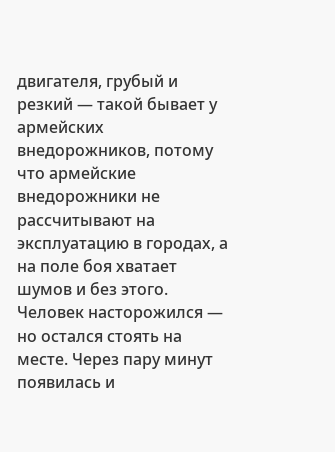двигателя, грубый и резкий — такой бывает у армейских внедорожников, потому что армейские внедорожники не рассчитывают на эксплуатацию в городах, а на поле боя хватает шумов и без этого. Человек насторожился — но остался стоять на месте. Через пару минут появилась и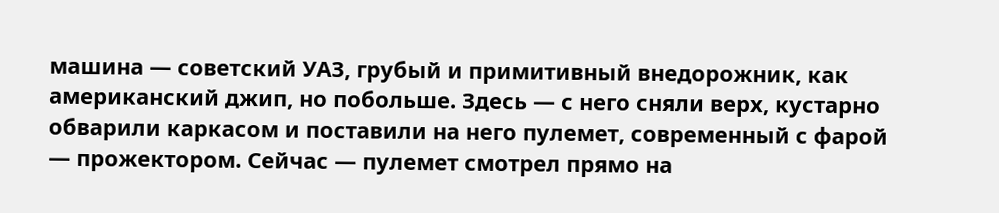машина — советский УАЗ, грубый и примитивный внедорожник, как американский джип, но побольше. Здесь — с него сняли верх, кустарно обварили каркасом и поставили на него пулемет, современный с фарой — прожектором. Сейчас — пулемет смотрел прямо на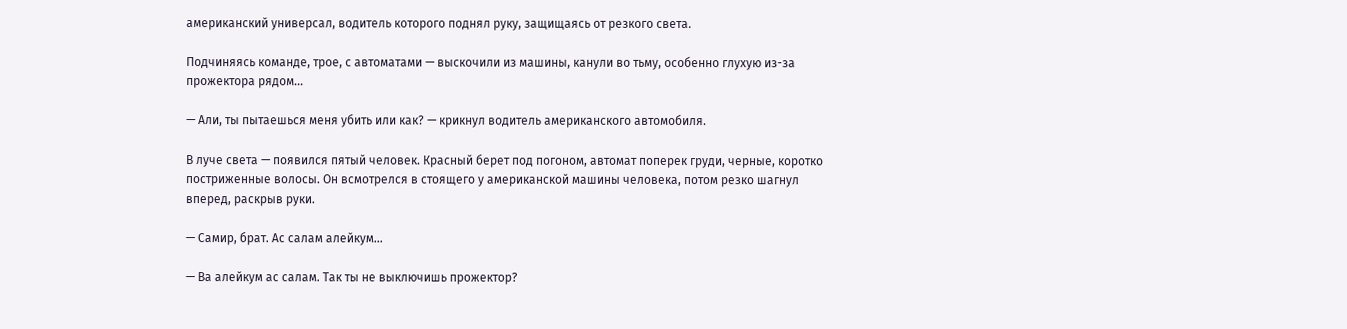американский универсал, водитель которого поднял руку, защищаясь от резкого света.

Подчиняясь команде, трое, с автоматами — выскочили из машины, канули во тьму, особенно глухую из-за прожектора рядом...

— Али, ты пытаешься меня убить или как? — крикнул водитель американского автомобиля.

В луче света — появился пятый человек. Красный берет под погоном, автомат поперек груди, черные, коротко постриженные волосы. Он всмотрелся в стоящего у американской машины человека, потом резко шагнул вперед, раскрыв руки.

— Самир, брат. Ас салам алейкум...

— Ва алейкум ас салам. Так ты не выключишь прожектор?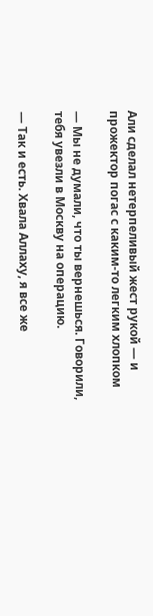Али сделал нетерпеливый жест рукой — и прожектор погас с каким-то легким хлопком

— Мы не думали, что ты вернешься. Говорили, тебя увезли в Москву на операцию.

— Так и есть. Хвала Аллаху, я все же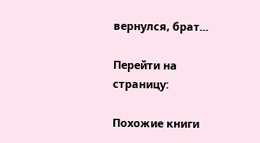вернулся, брат...

Перейти на страницу:

Похожие книги